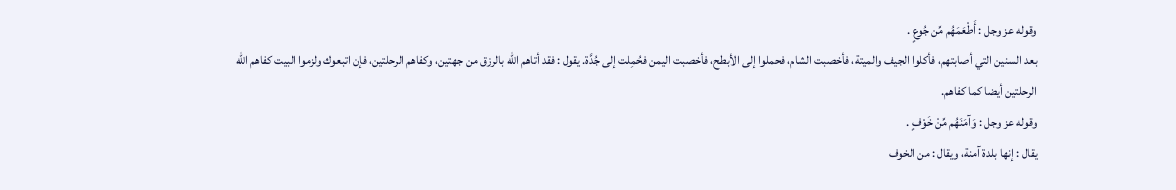وقوله عز وجل : أَطْعَمَهُم مِّن جُوعٍ .
بعد السنين التي أصابتهم، فأكلوا الجيف والميتة، فأخصبت الشام، فحملوا إلى الأبطح، فأخصبت اليمن فحُمِلت إلى جُدَّة. يقول : فقد أتاهم الله بالرزق من جهتين، وكفاهم الرحلتين، فإن اتبعوك ولزموا البيت كفاهم الله الرحلتين أيضا كما كفاهم.
وقوله عز وجل : وَآمَنَهُم مِّنْ خَوْفٍ .
يقال : إنها بلدة آمنة، ويقال : من الخوف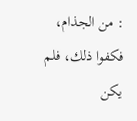: من الجذام، فكفوا ذلك، فلم يكن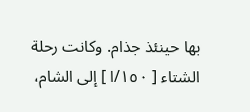بها حينئذ جذام. وكانت رحلة الشتاء [ ١٥٠/ا ] إلى الشام،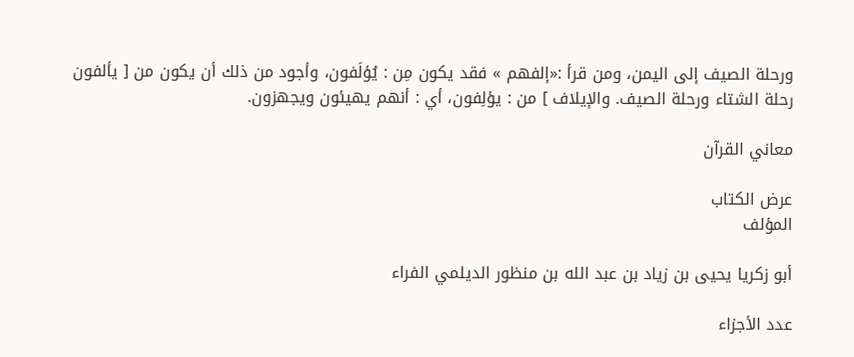ورحلة الصيف إلى اليمن، ومن قرأ :«إلفهم » فقد يكون مِن : يُؤلَفون، وأجود من ذلك أن يكون من [ يألفون رحلة الشتاء ورحلة الصيف. والإيلاف ] من : يؤلِفون، أي : أنهم يهيئون ويجهزون.

معاني القرآن

عرض الكتاب
المؤلف

أبو زكريا يحيى بن زياد بن عبد الله بن منظور الديلمي الفراء

عدد الأجزاء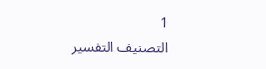1
التصنيف التفسير